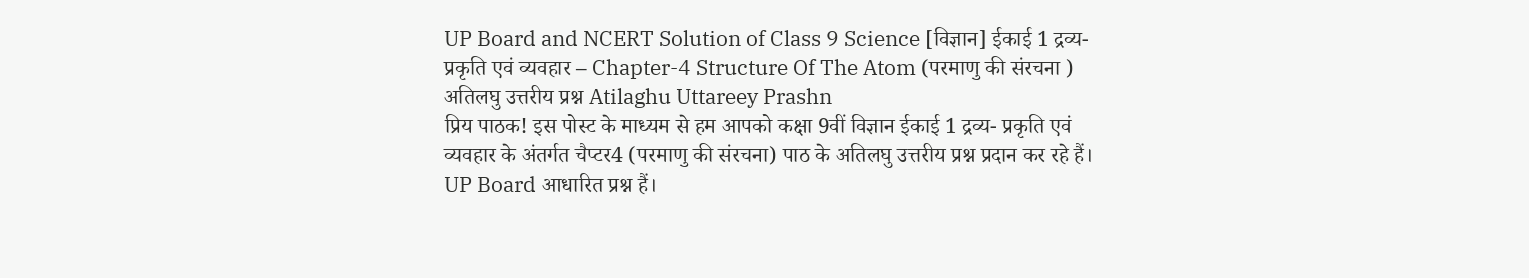UP Board and NCERT Solution of Class 9 Science [विज्ञान] ईकाई 1 द्रव्य- प्रकृति एवं व्यवहार – Chapter-4 Structure Of The Atom (परमाणु की संरचना ) अतिलघु उत्तरीय प्रश्न Atilaghu Uttareey Prashn
प्रिय पाठक! इस पोस्ट के माध्यम से हम आपको कक्षा 9वीं विज्ञान ईकाई 1 द्रव्य- प्रकृति एवं व्यवहार के अंतर्गत चैप्टर4 (परमाणु की संरचना) पाठ के अतिलघु उत्तरीय प्रश्न प्रदान कर रहे हैं। UP Board आधारित प्रश्न हैं।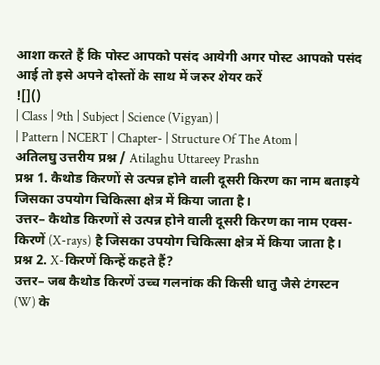आशा करते हैं कि पोस्ट आपको पसंद आयेगी अगर पोस्ट आपको पसंद आई तो इसे अपने दोस्तों के साथ में जरुर शेयर करें
![]()
| Class | 9th | Subject | Science (Vigyan) |
| Pattern | NCERT | Chapter- | Structure Of The Atom |
अतिलघु उत्तरीय प्रश्न / Atilaghu Uttareey Prashn
प्रश्न 1. कैथोड किरणों से उत्पन्न होने वाली दूसरी किरण का नाम बताइये जिसका उपयोग चिकित्सा क्षेत्र में किया जाता है।
उत्तर– कैथोड किरणों से उत्पन्न होने वाली दूसरी किरण का नाम एक्स-किरणें (X-rays) है जिसका उपयोग चिकित्सा क्षेत्र में किया जाता है।
प्रश्न 2. X-किरणें किन्हें कहते हैं?
उत्तर– जब कैथोड किरणें उच्च गलनांक की किसी धातु जैसे टंगस्टन (W) के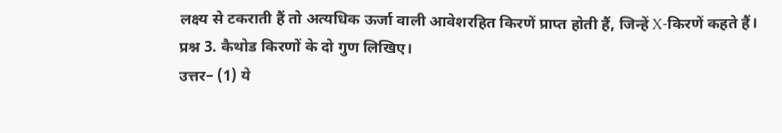लक्ष्य से टकराती हैं तो अत्यधिक ऊर्जा वाली आवेशरहित किरणें प्राप्त होती हैं, जिन्हें X-किरणें कहते हैं।
प्रश्न 3. कैथोड किरणों के दो गुण लिखिए।
उत्तर– (1) ये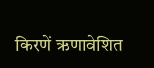किरणें ऋणावेशित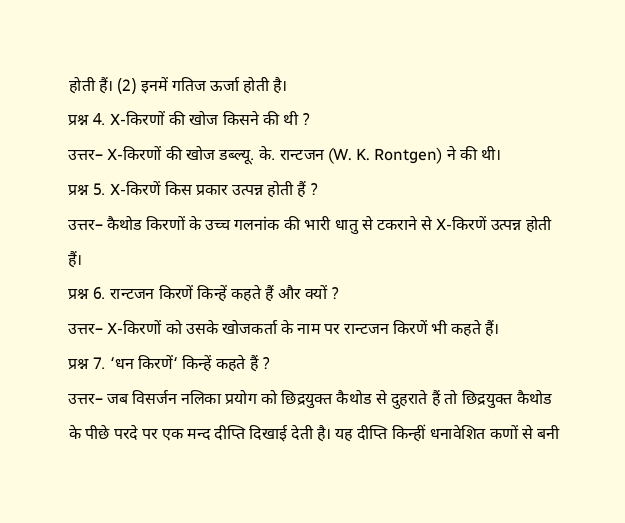होती हैं। (2) इनमें गतिज ऊर्जा होती है।
प्रश्न 4. X-किरणों की खोज किसने की थी ?
उत्तर– X-किरणों की खोज डब्ल्यू. के. रान्टजन (W. K. Rontgen) ने की थी।
प्रश्न 5. X-किरणें किस प्रकार उत्पन्न होती हैं ?
उत्तर– कैथोड किरणों के उच्च गलनांक की भारी धातु से टकराने से X-किरणें उत्पन्न होती हैं।
प्रश्न 6. रान्टजन किरणें किन्हें कहते हैं और क्यों ?
उत्तर– X-किरणों को उसके खोजकर्ता के नाम पर रान्टजन किरणें भी कहते हैं।
प्रश्न 7. ‘धन किरणें‘ किन्हें कहते हैं ?
उत्तर– जब विसर्जन नलिका प्रयोग को छिद्रयुक्त कैथोड से दुहराते हैं तो छिद्रयुक्त कैथोड के पीछे परदे पर एक मन्द दीप्ति दिखाई देती है। यह दीप्ति किन्हीं धनावेशित कणों से बनी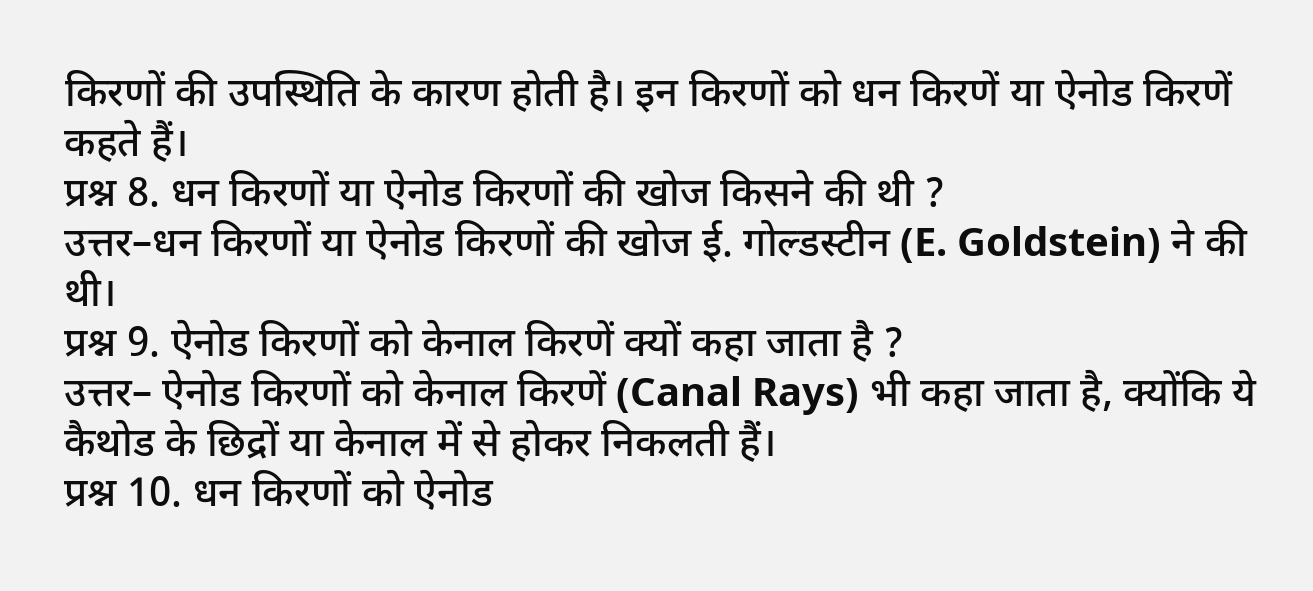किरणों की उपस्थिति के कारण होती है। इन किरणों को धन किरणें या ऐनोड किरणें कहते हैं।
प्रश्न 8. धन किरणों या ऐनोड किरणों की खोज किसने की थी ?
उत्तर–धन किरणों या ऐनोड किरणों की खोज ई. गोल्डस्टीन (E. Goldstein) ने की थी।
प्रश्न 9. ऐनोड किरणों को केनाल किरणें क्यों कहा जाता है ?
उत्तर– ऐनोड किरणों को केनाल किरणें (Canal Rays) भी कहा जाता है, क्योंकि ये कैथोड के छिद्रों या केनाल में से होकर निकलती हैं।
प्रश्न 10. धन किरणों को ऐनोड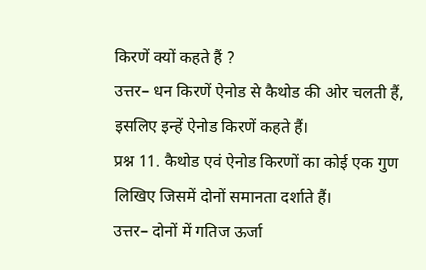किरणें क्यों कहते हैं ?
उत्तर– धन किरणें ऐनोड से कैथोड की ओर चलती हैं, इसलिए इन्हें ऐनोड किरणें कहते हैं।
प्रश्न 11. कैथोड एवं ऐनोड किरणों का कोई एक गुण लिखिए जिसमें दोनों समानता दर्शाते हैं।
उत्तर– दोनों में गतिज ऊर्जा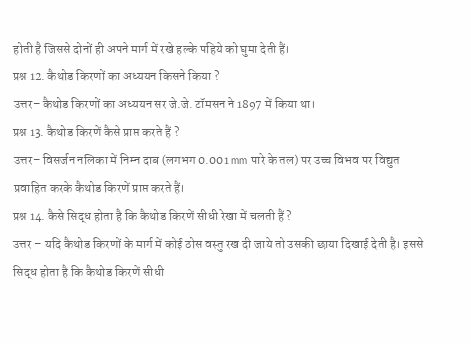होती है जिससे दोनों ही अपने मार्ग में रखे हल्के पहिये को घुमा देती हैं।
प्रश्न 12. कैथोड किरणों का अध्ययन किसने किया ?
उत्तर– कैथोड किरणों का अध्ययन सर जे.जे. टॉमसन ने 1897 में किया था।
प्रश्न 13. कैथोड किरणें कैसे प्राप्त करते हैं ?
उत्तर– विसर्जन नलिका में निम्न दाब (लगभग 0.001 mm पारे के तल) पर उच्च विभव पर विद्युत प्रवाहित करके कैथोड किरणें प्राप्त करते हैं।
प्रश्न 14. कैसे सिद्ध होता है कि कैथोड किरणें सीधी रेखा में चलती हैं ?
उत्तर – यदि कैथोड किरणों के मार्ग में कोई ठोस वस्तु रख दी जाये तो उसकी छाया दिखाई देती है। इससे सिद्ध होता है कि कैथोड किरणें सीधी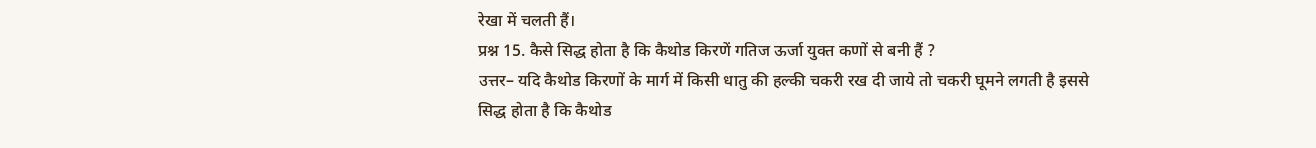रेखा में चलती हैं।
प्रश्न 15. कैसे सिद्ध होता है कि कैथोड किरणें गतिज ऊर्जा युक्त कणों से बनी हैं ?
उत्तर– यदि कैथोड किरणों के मार्ग में किसी धातु की हल्की चकरी रख दी जाये तो चकरी घूमने लगती है इससे सिद्ध होता है कि कैथोड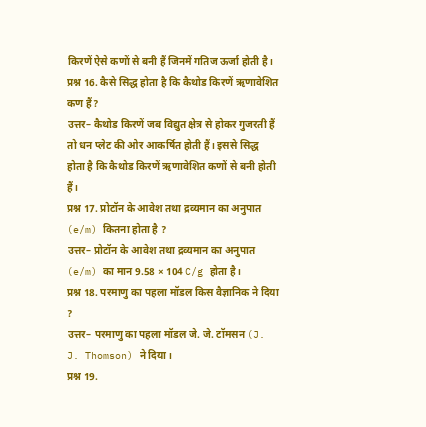किरणें ऐसे कणों से बनी हैं जिनमें गतिज ऊर्जा होती है।
प्रश्न 16. कैसे सिद्ध होता है कि कैथोड किरणें ऋणावेशित कण हैं?
उत्तर– कैथोड किरणें जब विद्युत क्षेत्र से होकर गुजरती हैं तो धन प्लेट की ओर आकर्षित होती हैं। इससे सिद्ध होता है कि कैथोड किरणें ऋणावेशित कणों से बनी होती हैं।
प्रश्न 17. प्रोटॉन के आवेश तथा द्रव्यमान का अनुपात (e/m) कितना होता है ?
उत्तर– प्रोटॉन के आवेश तथा द्रव्यमान का अनुपात (e/m) का मान 9.58 × 104 C/g होता है।
प्रश्न 18. परमाणु का पहला मॉडल किस वैज्ञानिक ने दिया ?
उत्तर– परमाणु का पहला मॉडल जे. जे. टॉमसन (J. J. Thomson) ने दिया।
प्रश्न 19.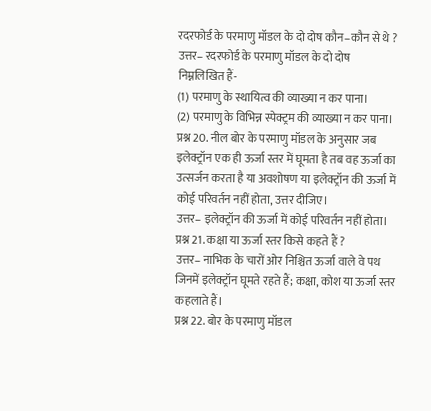रदरफोर्ड के परमाणु मॉडल के दो दोष कौन–कौन से थे ?
उत्तर– रदरफोर्ड के परमाणु मॉडल के दो दोष निम्नलिखित हैं-
(1) परमाणु के स्थायित्व की व्याख्या न कर पाना।
(2) परमाणु के विभिन्न स्पेक्ट्रम की व्याख्या न कर पाना।
प्रश्न 20. नील बोर के परमाणु मॉडल के अनुसार जब इलेक्ट्रॉन एक ही ऊर्जा स्तर में घूमता है तब वह ऊर्जा का उत्सर्जन करता है या अवशोषण या इलेक्ट्रॉन की ऊर्जा में कोई परिवर्तन नहीं होता, उत्तर दीजिए।
उत्तर– इलेक्ट्रॉन की ऊर्जा में कोई परिवर्तन नहीं होता।
प्रश्न 21. कक्षा या ऊर्जा स्तर किसे कहते हैं ?
उत्तर– नाभिक के चारों ओर निश्चित ऊर्जा वाले वे पथ जिनमें इलेक्ट्रॉन घूमते रहते हैं; कक्षा, कोश या ऊर्जा स्तर कहलाते हैं।
प्रश्न 22. बोर के परमाणु मॉडल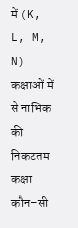में (K, L, M, N) कक्षाओं में से नाभिक की निकटतम कक्षा कौन–सी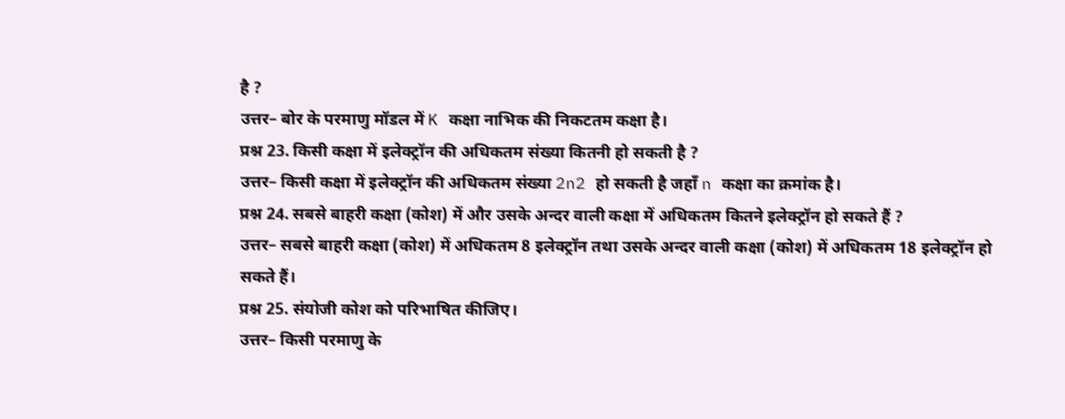है ?
उत्तर– बोर के परमाणु मॉडल में K कक्षा नाभिक की निकटतम कक्षा है।
प्रश्न 23. किसी कक्षा में इलेक्ट्रॉन की अधिकतम संख्या कितनी हो सकती है ?
उत्तर– किसी कक्षा में इलेक्ट्रॉन की अधिकतम संख्या 2n2 हो सकती है जहाँ n कक्षा का क्रमांक है।
प्रश्न 24. सबसे बाहरी कक्षा (कोश) में और उसके अन्दर वाली कक्षा में अधिकतम कितने इलेक्ट्रॉन हो सकते हैं ?
उत्तर– सबसे बाहरी कक्षा (कोश) में अधिकतम 8 इलेक्ट्रॉन तथा उसके अन्दर वाली कक्षा (कोश) में अधिकतम 18 इलेक्ट्रॉन हो सकते हैं।
प्रश्न 25. संयोजी कोश को परिभाषित कीजिए।
उत्तर– किसी परमाणु के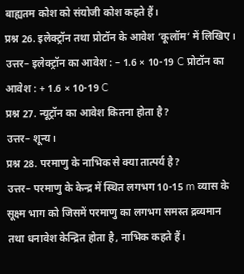बाह्यतम कोश को संयोजी कोश कहते हैं।
प्रश्न 26. इलेक्ट्रॉन तथा प्रोटॉन के आवेश ‘कूलॉम‘ में लिखिए।
उत्तर– इलेक्ट्रॉन का आवेश : – 1.6 × 10-19 C प्रोटॉन का आवेश : + 1.6 × 10-19 C
प्रश्न 27. न्यूट्रॉन का आवेश कितना होता है?
उत्तर– शून्य।
प्रश्न 28. परमाणु के नाभिक से क्या तात्पर्य है?
उत्तर– परमाणु के केन्द्र में स्थित लगभग 10-15 m व्यास के सूक्ष्म भाग को जिसमें परमाणु का लगभग समस्त द्रव्यमान तथा धनावेश केन्द्रित होता है, नाभिक कहते हैं।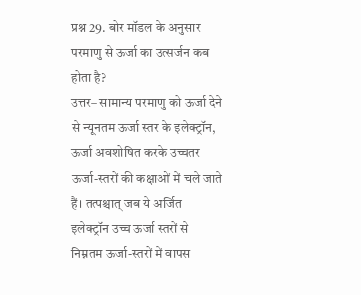प्रश्न 29. बोर मॉडल के अनुसार परमाणु से ऊर्जा का उत्सर्जन कब होता है?
उत्तर– सामान्य परमाणु को ऊर्जा देने से न्यूनतम ऊर्जा स्तर के इलेक्ट्रॉन, ऊर्जा अवशोषित करके उच्चतर ऊर्जा-स्तरों की कक्षाओं में चले जाते हैं। तत्पश्चात् जब ये अर्जित इलेक्ट्रॉन उच्च ऊर्जा स्तरों से निम्नतम ऊर्जा-स्तरों में वापस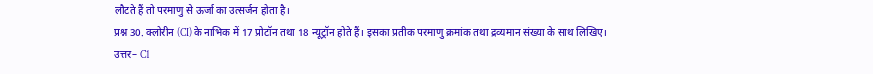लौटते हैं तो परमाणु से ऊर्जा का उत्सर्जन होता है।
प्रश्न 30. क्लोरीन (CI) के नाभिक में 17 प्रोटॉन तथा 18 न्यूट्रॉन होते हैं। इसका प्रतीक परमाणु क्रमांक तथा द्रव्यमान संख्या के साथ लिखिए।
उत्तर– C1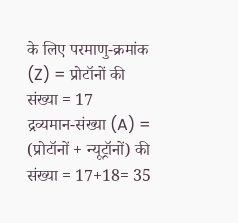के लिए परमाणु-क्रमांक (Z) = प्रोटॉनों की संख्या = 17
द्रव्यमान-संख्या (A) = (प्रोटॉनों + न्यूट्रॉनों) की संख्या = 17+18= 35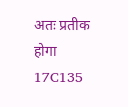अतः प्रतीक होगा 17C135